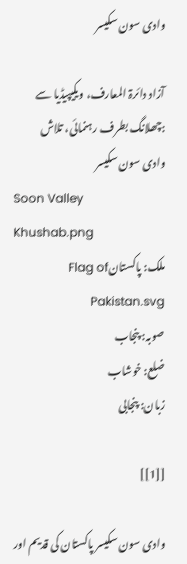وادی سون سکیسر

آزاد دائرۃ المعارف، ویکیپیڈیا سے
:چھلانگ بطرف رہنمائی، تلاش
وادی سون سکیسر
Soon Valley
Khushab.png
ملک: پاکستانFlag of Pakistan.svg
صوبہ: پنجاب
ضلع: خوشاب
زبان: پنجابی

[[1]]

وادی سون سکیسر پاکستان کی قدیم اور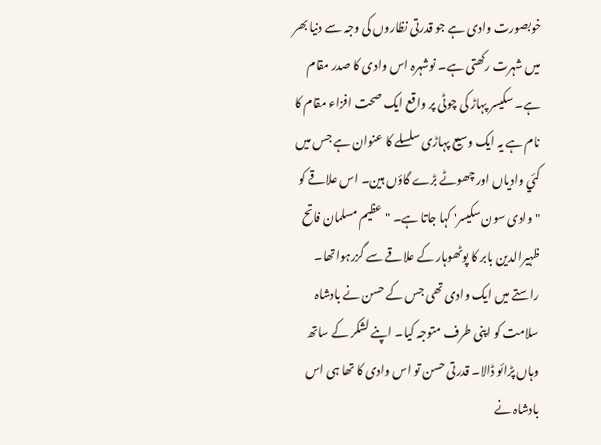خوبصورت وادی ہے جو قدرتی نظاروں کی وجہ سے دنیا بھر میں شہرت رکھتی ہے۔ نوشہرہ اس وادی کا صدر مقام ہے۔ سکیسر پہاڑ کی چوٹی پر واقع ایک صحت افزاء مقام کا نام ہے یہ ایک وسیع پہاڑی سلسلے کا عنوان ہے جس میں کئي وادیاں اور چھوٹے بڑے گاؤں ہین۔ اس علاقے کو "وادی سون سکیسر' کہا جاتا ہے۔ "عظیم مسلمان فاتح ظہیرالدین بابر کا پوٹھوہار کے علاقے سے گزرہواتھا۔ راستے میں ایک وادی تھی جس کے حسن نے بادشاہ سلامت کو اپنی طرف متوجہ کیا۔ اپنے لشکر کے ساتھ وہاں پڑائو ڈالا۔ قدرتی حسن تو اس وادی کا تھا ہی اس بادشاہ نے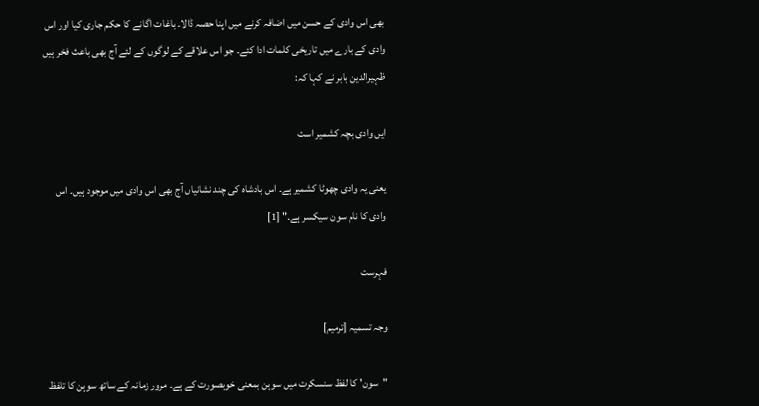بھی اس وادی کے حسن میں اضافہ کرنے میں اپنا حصہ ڈالا۔ باغات اگانے کا حکم جاری کیا اور اس وادی کے بارے میں تاریخی کلمات ادا کئے۔ جو اس علاقے کے لوگوں کے لئے آج بھی باعث فخر ہیں ظہیرالدین بابر نے کہا کہ:

ایں وادی بچہ کشمیر است

یعنی یہ وادی چھوٹا کشمیر ہے۔ اس بادشاہ کی چند نشانیاں آج بھی اس وادی میں موجود ہیں۔ اس وادی کا نام سون سیکسر ہے۔" [1]

فہرست

وجہ تسمیہ [ترمیم]

"سون' کا لفظ سنسکرت میں سوہن بمعنی خوبصورت کے ہے۔ مرور زمانہ کے ساتھ سوہن کا تلفظ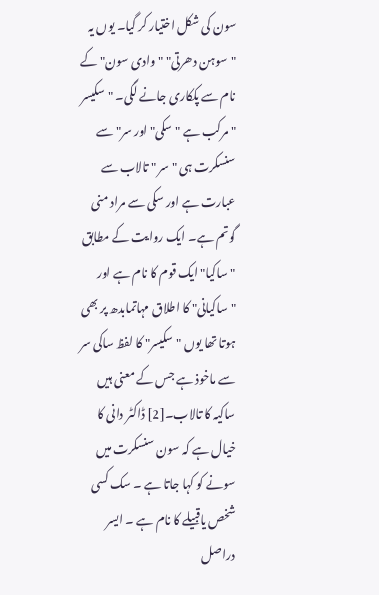سون کی شکل اختیار کر گيا۔ یوں یہ "سوہن دھرتی" "وادی سون" کے نام سے پککاری جانے لگی۔ "سکیسر " مرکب ہے "سکی" اور سر" سے سنسکرت ہی "سر " تالاب سے عبارت ہے اور سکی سے مراد منی گوتم ہے۔ ایک روایت کے مطابق "ساکیا" ایک قوم کا نام ہے اور "ساکیانی" کا اطلاق مہاتمابدھ پر بھی ہوتا تھا یوں "سکیسر" کا لفظ ساکی سر سے ماخوذ ہے جس کے معنی ہیں ساکیہ کا تالاب۔[2] ڈاکٹر دانی کا خیال ہے کہ سون سنسکرت میں سونے کو کہا جاتا ہے ۔ سک کسی شخص یاقبیلے کا نام ہے ۔ ایسر دراصل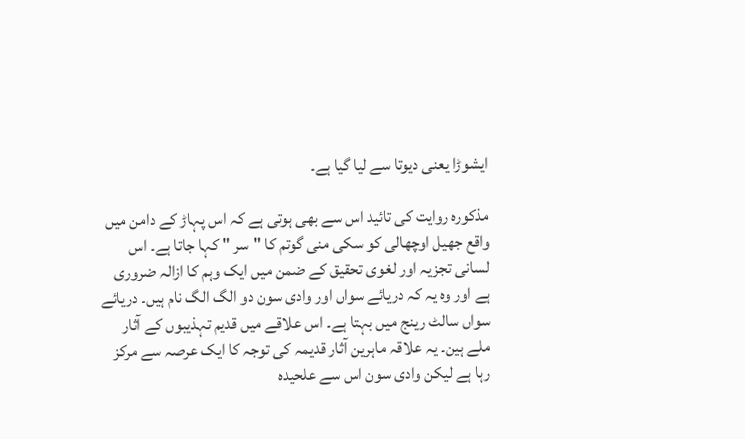ایشوڑا یعنی دیوتا سے لیا گيا ہے۔

مذکورہ روایت کی تائيد اس سے بھی ہوتی ہے کہ اس پہاڑ کے دامن میں واقع جھیل اوچھالی کو سکی منی گوتم کا "سر " کہا جاتا ہے۔ اس لسانی تجزیہ اور لغوی تحقیق کے ضمن میں ایک وہم کا ازالہ ضروری ہے اور وہ یہ کہ دریائے سواں اور وادی سون دو الگ الگ نام ہیں۔ دریائے سواں سالٹ رینج میں بہتا ہے۔ اس علاقے میں قدیم تہذیبوں کے آثار ملے ہین۔ یہ علاقہ ماہرین آثار قدیمہ کی توجہ کا ایک عرصہ سے مرکز رہا ہے لیکن وادی سون اس سے علحیدہ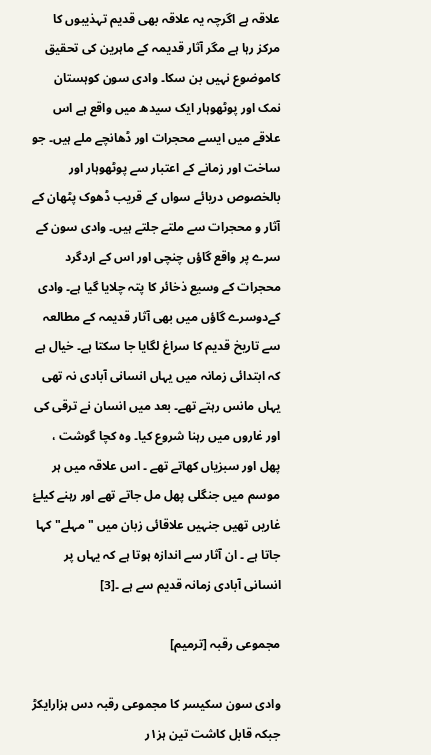علاقہ ہے اگرچہ یہ علاقہ بھی قدیم تہذیبوں کا مرکز رہا ہے مگر آثار قدیمہ کے ماہرین کی تحقیق کاموضوع نہیں بن سکا۔ وادی سون کوہستان نمک اور پوٹھوہار ایک سیدھ میں واقع ہے اس علاقے میں ایسے محجرات اور ڈھانچے ملے ہیں۔ جو ساخت اور زمانے کے اعتبار سے پوٹھوہار اور بالخصوص دریائے سواں کے قریب ڈھوک پٹھان کے آثار و محجرات سے ملتے جلتے ہیں۔ وادی سون کے سرے پر واقع گاؤں چنچی اور اس کے اردگرد محجرات کے وسیع ذخائر کا پتہ چلایا گيا ہے۔ وادی کےدوسرے گاؤں میں بھی آثار قدیمہ کے مطالعہ سے تاریخ قدیم کا سراغ لگایا جا سکتا ہے۔ خیال ہے کہ ابتدائی زمانہ میں یہاں انسانی آبادی نہ تھی یہاں مانس رہتے تھے۔ بعد میں انسان نے ترقی کی اور غاروں میں رہنا شروع کیا۔ وہ کچا گوشت ، پھل اور سبزیاں کھاتے تھے ۔ اس علاقہ میں ہر موسم میں جنگلی پھل مل جاتے تھے اور رہنے کیلۓ غاریں تھیں جنہیں علاقائی زبان میں "مہلے" کہا جاتا ہے ۔ ان آثار سے اندازہ ہوتا ہے کہ یہاں پر انسانی آبادی زمانہ قدیم سے ہے ۔[3]

مجموعی رقبہ [ترمیم]

وادی سون سکیسر کا مجموعی رقبہ دس ہزارایکڑ جبکہ قابل کاشت تین ہز۱ر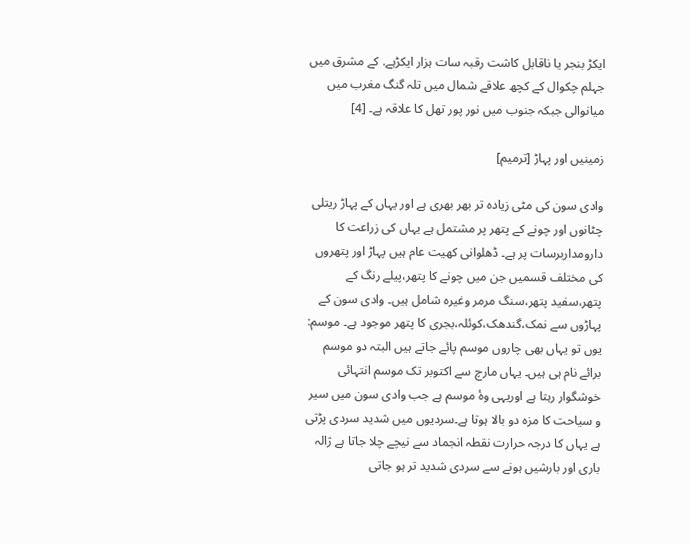ایکڑ بنجر یا ناقابل کاشت رقبہ سات ہزار ایکڑہے. کے مشرق میں جہلم چکوال کے کچھ علاقے شمال میں تلہ گنگ مغرب میں میانوالی جبکہ جنوب میں نور پور تھل کا علاقہ ہے۔ [4]

زمینیں اور پہاڑ [ترمیم]

وادی سون کی مٹی زیادہ تر بھر بھری ہے اور یہاں کے پہاڑ ریتلی چٹانوں اور چونے کے پتھر پر مشتمل ہے یہاں کی زراعت کا دارومداربرسات پر ہے۔ ڈھلوانی کھیت عام ہیں پہاڑ اور پتھروں کی مختلف قسمیں جن میں چونے کا پتھر،پیلے رنگ کے پتھر،سفید پتھر،سنگ مرمر وغیرہ شامل ہیں۔ وادی سون کے پہاڑوں سے نمک،گندھک،کوئلہ،بجری کا پتھر موجود ہے۔ موسم: یوں تو یہاں بھی چاروں موسم پائے جاتے ہیں البتہ دو موسم برائے نام ہی ہیں۔ یہاں مارچ سے اکتوبر تک موسم انتہائی خوشگوار رہتا ہے اوریہی وۂ موسم ہے جب وادی سون میں سیر و سیاحت کا مزہ دو بالا ہوتا ہے۔سردیوں میں شدید سردی پڑتی ہے یہاں کا درجہ حرارت نقطہ انجماد سے نیچے چلا جاتا ہے ژالہ باری اور بارشیں ہونے سے سردی شدید تر ہو جاتی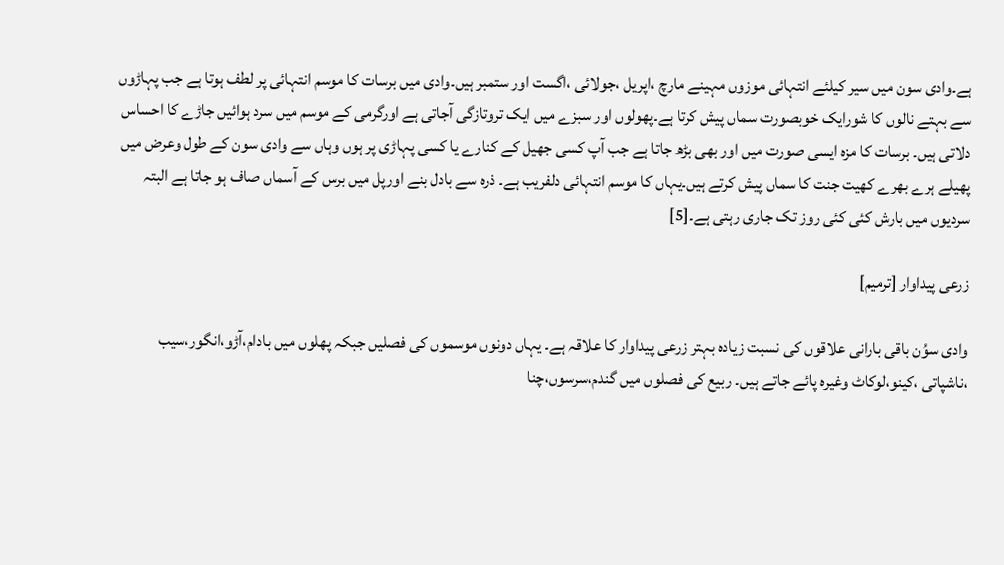ہے۔وادی سون میں سیر کیلئے انتہائی موزوں مہینے مارچ ،اپریل ،جولائی ،اگست اور ستمبر ہیں۔وادی میں برسات کا موسم انتہائی پر لطف ہوتا ہے جب پہاڑوں سے بہتے نالوں کا شورایک خوبصورت سماں پیش کرتا ہے۔پھولوں اور سبزے میں ایک تروتازگی آجاتی ہے اورگرمی کے موسم میں سرد ہوائیں جاڑے کا احساس دلاتی ہیں۔ برسات کا مزہ ایسی صورت میں اور بھی بڑھ جاتا ہے جب آپ کسی جھیل کے کنارے یا کسی پہاڑی پر ہوں وہاں سے وادی سون کے طول وعرض میں پھیلے ہرے بھرے کھیت جنت کا سماں پیش کرتے ہیں۔یہاں کا موسم انتہائی دلفریب ہے۔ ذرہ سے بادل بنے اورپل میں برس کے آسماں صاف ہو جاتا ہے البتہ سردیوں میں بارش کئی کئی روز تک جاری رہتی ہے۔[5]

زرعی پیداوار [ترمیم]

وادی سوُن باقی بارانی علاقوں کی نسبت زیادہ بہتر زرعی پیداوار کا علاقہ ہے۔ یہاں دونوں موسموں کی فصلیں جبکہ پھلوں میں بادام،آڑو،انگور،سیب ،ناشپاتی ،کینو،لوکاٹ وغیرہ پائے جاتے ہیں۔ ربیع کی فصلوں میں گندم،سرسوں،چنا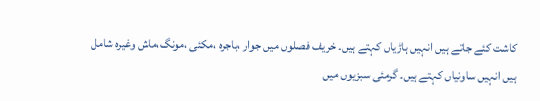کاشت کئے جاتے ہیں انہیں ہاڑیاں کہتے ہیں۔ خریف فصلوں میں جوار ،باجرہ ،مکئی ،مونگ،ماش وغیرہ شامل ہیں انہیں ساونیاں کہتے ہیں۔ گرمئی سبزیوں میں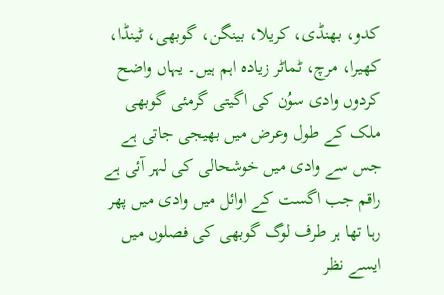کدو، بھنڈی، کریلا، بینگن، گوبھی، ٹینڈا، کھیرا، مرچ، ٹماٹر زیادہ اہم ہیں۔ یہاں واضح کردوں وادی سوُن کی اگیتی گرمئی گوبھی ملک کے طول وعرض میں بھیجی جاتی ہے جس سے وادی میں خوشحالی کی لہر آئی ہے راقم جب اگست کے اوائل میں وادی میں پھر رہا تھا ہر طرف لوگ گوبھی کی فصلوں میں ایسے نظر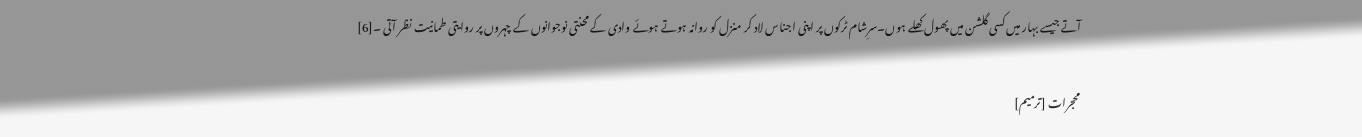آتے جیسے بہار میں کسی گلشن میں پھول کھلے ہوں۔سرِشام ٹرکوں پر اپنی اجناس لاد کر منزل کو روانہ ہوتے ہوئے وادی کے محنتی نوجوانوں کے چہروں پر روایتی طمانیت نظر آتی ۔[6]

محجرات [ترمیم]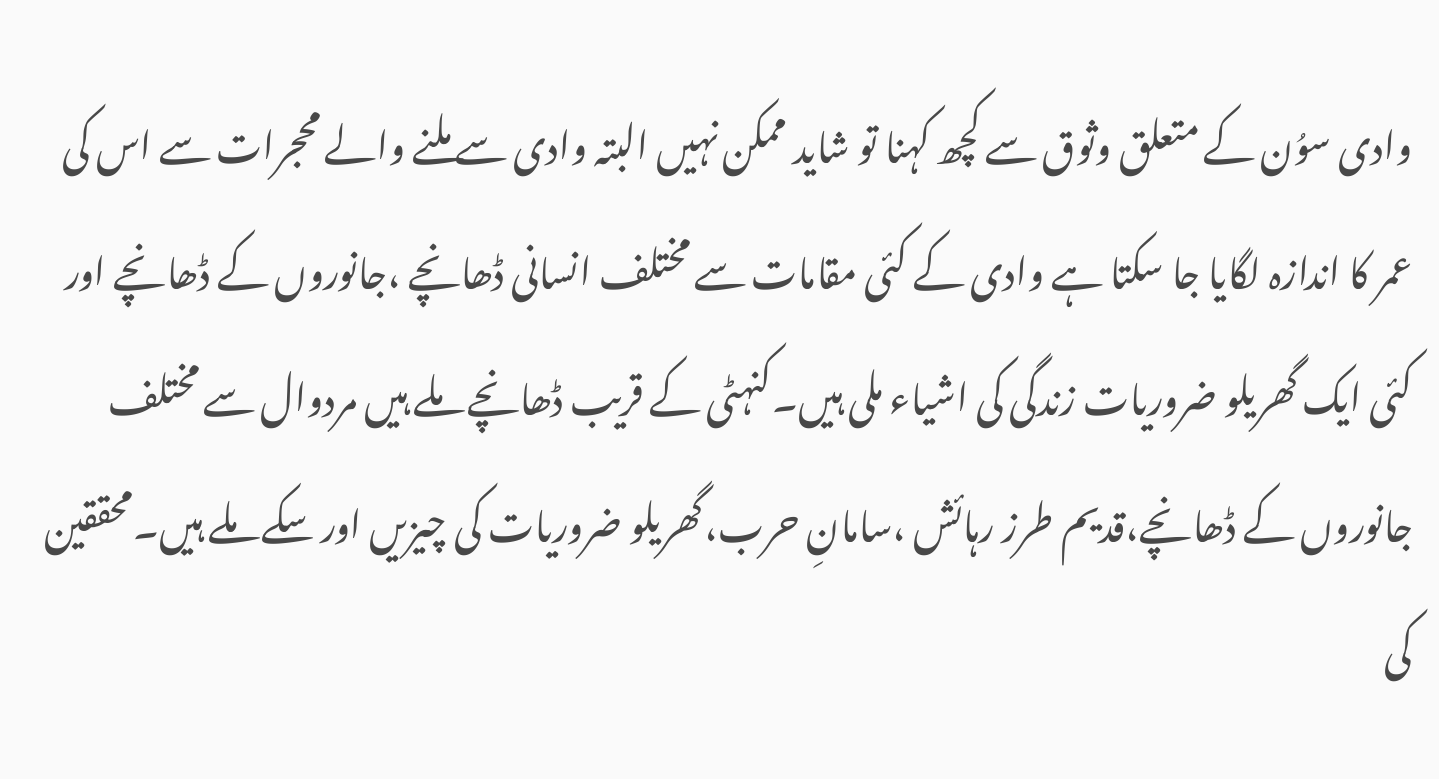وادی سوُن کے متعلق وثوق سے کچھ کہنا تو شاید ممکن نہیں البتہ وادی سے ملنے والے محجرات سے اس کی عمر کا اندازہ لگایا جا سکتا ہے وادی کے کئی مقامات سے مختلف انسانی ڈھانچے ،جانوروں کے ڈھانچے اور کئی ایک گھریلو ضروریات زندگی کی اشیاء ملی ہیں۔کنہٹی کے قریب ڈھانچے ملے ہیں مردوال سے مختلف جانوروں کے ڈھانچے،قدیم طرز رہائش ،سامانِ حرب،گھریلو ضروریات کی چیزیں اور سکے ملے ہیں۔محققین کی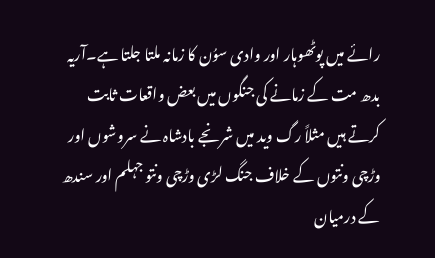رائے میں پوٹھوہار اور وادی سوُن کا زمانہ ملتا جلتا ہے۔آریہ بدھ مت کے زمانے کی جنگوں میں بعض واقعات ثابت کرتے ہیں مثلاً رگ وید میں شرنجے بادشاہ نے سروشوں اور وڑچی ونتوں کے خلاف جنگ لڑی وڑچی ونتو جہلم اور سندھ کے درمیان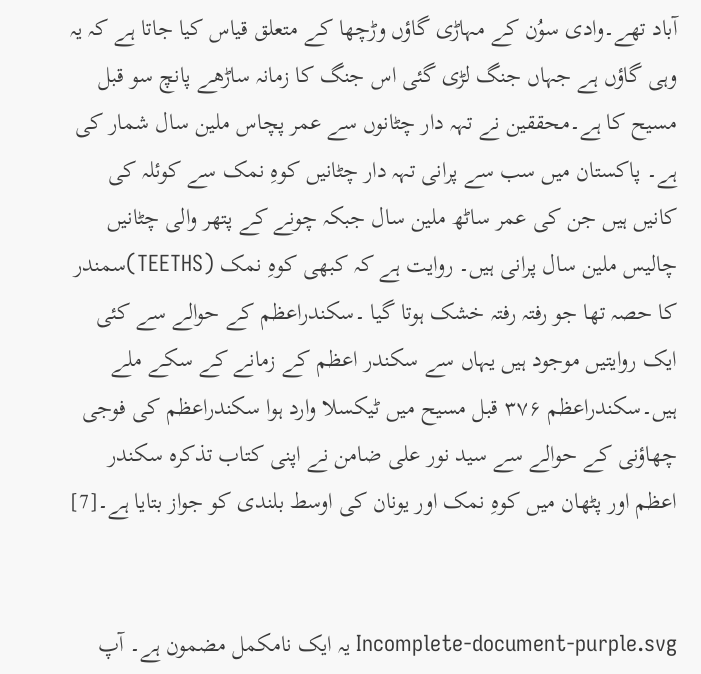آباد تھے۔وادی سوُن کے مہاڑی گاؤں وڑچھا کے متعلق قیاس کیا جاتا ہے کہ یہ وہی گاؤں ہے جہاں جنگ لڑی گئی اس جنگ کا زمانہ ساڑھے پانچ سو قبل مسیح کا ہے۔محققین نے تہہ دار چٹانوں سے عمر پچاس ملین سال شمار کی ہے۔ پاکستان میں سب سے پرانی تہہ دار چٹانیں کوہِ نمک سے کوئلہ کی کانیں ہیں جن کی عمر ساٹھ ملین سال جبکہ چونے کے پتھر والی چٹانیں چالیس ملین سال پرانی ہیں۔ روایت ہے کہ کبھی کوہِ نمک (TEETHS)سمندر کا حصہ تھا جو رفتہ رفتہ خشک ہوتا گیا ۔سکندراعظم کے حوالے سے کئی ایک روایتیں موجود ہیں یہاں سے سکندر اعظم کے زمانے کے سکے ملے ہیں۔سکندراعظم ۳۷۶ قبل مسیح میں ٹیکسلا وارد ہوا سکندراعظم کی فوجی چھاؤنی کے حوالے سے سید نور علی ضامن نے اپنی کتاب تذکرہ سکندر اعظم اور پٹھان میں کوہِ نمک اور یونان کی اوسط بلندی کو جواز بتایا ہے۔[7]


Incomplete-document-purple.svg یہ ایک نامکمل مضمون ہے۔ آپ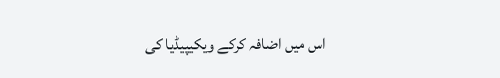اس میں اضافہ کرکے ویکیپیڈیا کی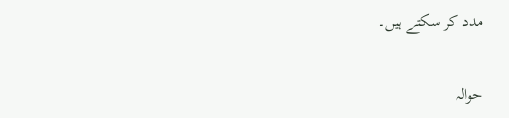مدد کر سکتے ہیں۔

حوالہ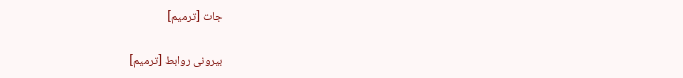جات [ترمیم]

بیرونی روابط [ترمیم]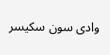وادی سون سکیسر